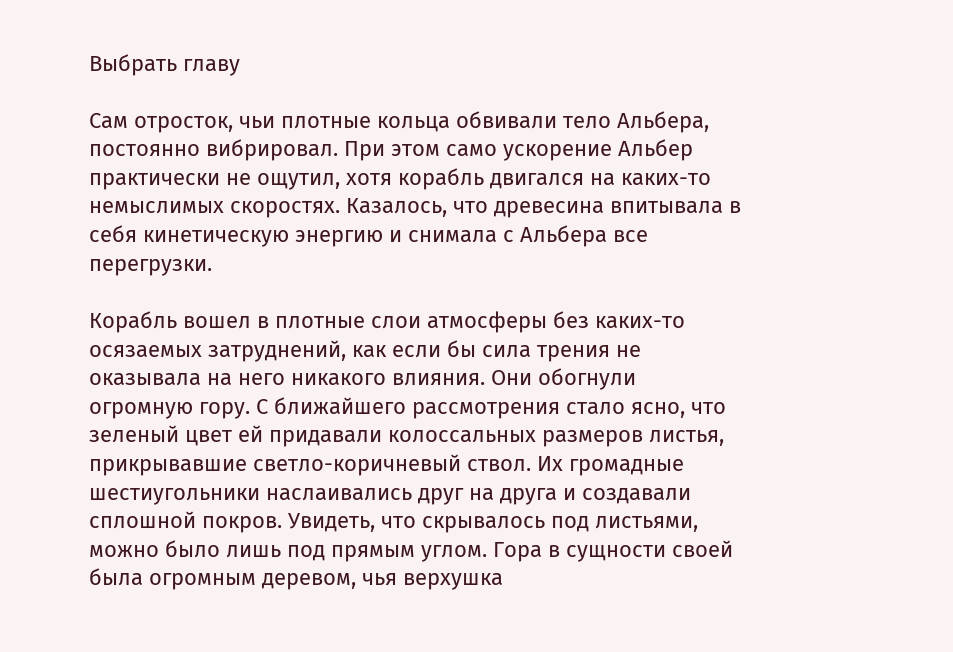Выбрать главу

Сам отросток, чьи плотные кольца обвивали тело Альбера, постоянно вибрировал. При этом само ускорение Альбер практически не ощутил, хотя корабль двигался на каких-то немыслимых скоростях. Казалось, что древесина впитывала в себя кинетическую энергию и снимала с Альбера все перегрузки.

Корабль вошел в плотные слои атмосферы без каких-то осязаемых затруднений, как если бы сила трения не оказывала на него никакого влияния. Они обогнули огромную гору. С ближайшего рассмотрения стало ясно, что зеленый цвет ей придавали колоссальных размеров листья, прикрывавшие светло-коричневый ствол. Их громадные шестиугольники наслаивались друг на друга и создавали сплошной покров. Увидеть, что скрывалось под листьями, можно было лишь под прямым углом. Гора в сущности своей была огромным деревом, чья верхушка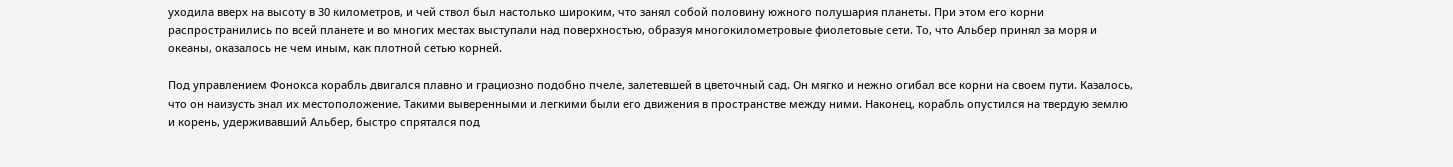уходила вверх на высоту в 30 километров, и чей ствол был настолько широким, что занял собой половину южного полушария планеты. При этом его корни распространились по всей планете и во многих местах выступали над поверхностью, образуя многокилометровые фиолетовые сети. То, что Альбер принял за моря и океаны, оказалось не чем иным, как плотной сетью корней.

Под управлением Фонокса корабль двигался плавно и грациозно подобно пчеле, залетевшей в цветочный сад. Он мягко и нежно огибал все корни на своем пути. Казалось, что он наизусть знал их местоположение. Такими выверенными и легкими были его движения в пространстве между ними. Наконец, корабль опустился на твердую землю и корень, удерживавший Альбер, быстро спрятался под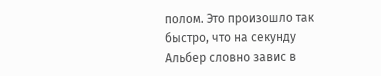полом. Это произошло так быстро, что на секунду Альбер словно завис в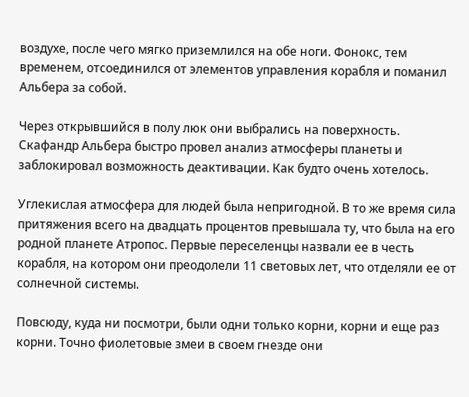воздухе, после чего мягко приземлился на обе ноги. Фонокс, тем временем, отсоединился от элементов управления корабля и поманил Альбера за собой.

Через открывшийся в полу люк они выбрались на поверхность. Скафандр Альбера быстро провел анализ атмосферы планеты и заблокировал возможность деактивации. Как будто очень хотелось.

Углекислая атмосфера для людей была непригодной. В то же время сила притяжения всего на двадцать процентов превышала ту, что была на его родной планете Атропос. Первые переселенцы назвали ее в честь корабля, на котором они преодолели 11 световых лет, что отделяли ее от солнечной системы.

Повсюду, куда ни посмотри, были одни только корни, корни и еще раз корни. Точно фиолетовые змеи в своем гнезде они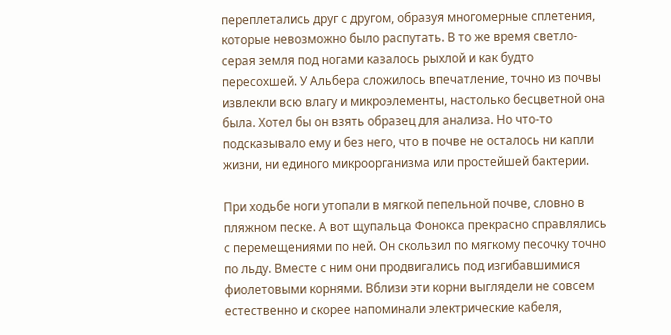переплетались друг с другом, образуя многомерные сплетения, которые невозможно было распутать. В то же время светло-серая земля под ногами казалось рыхлой и как будто пересохшей. У Альбера сложилось впечатление, точно из почвы извлекли всю влагу и микроэлементы, настолько бесцветной она была. Хотел бы он взять образец для анализа. Но что-то подсказывало ему и без него, что в почве не осталось ни капли жизни, ни единого микроорганизма или простейшей бактерии.

При ходьбе ноги утопали в мягкой пепельной почве, словно в пляжном песке. А вот щупальца Фонокса прекрасно справлялись с перемещениями по ней. Он скользил по мягкому песочку точно по льду. Вместе с ним они продвигались под изгибавшимися фиолетовыми корнями. Вблизи эти корни выглядели не совсем естественно и скорее напоминали электрические кабеля,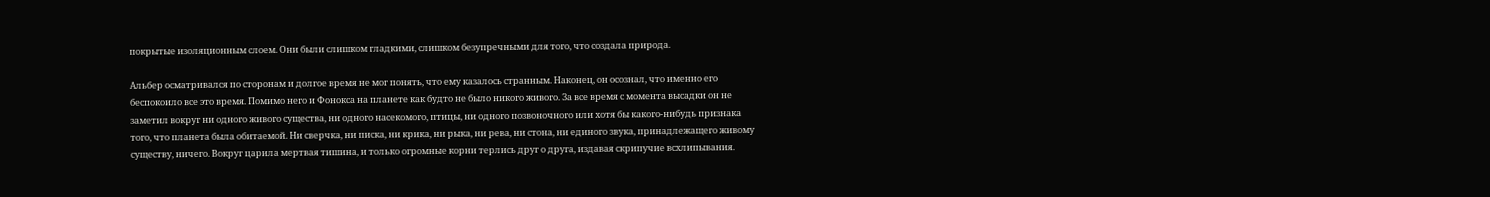покрытые изоляционным слоем. Они были слишком гладкими, слишком безупречными для того, что создала природа.

Альбер осматривался по сторонам и долгое время не мог понять, что ему казалось странным. Наконец, он осознал, что именно его беспокоило все это время. Помимо него и Фонокса на планете как будто не было никого живого. За все время с момента высадки он не заметил вокруг ни одного живого существа, ни одного насекомого, птицы, ни одного позвоночного или хотя бы какого-нибудь признака того, что планета была обитаемой. Ни сверчка, ни писка, ни крика, ни рыка, ни рева, ни стона, ни единого звука, принадлежащего живому существу, ничего. Вокруг царила мертвая тишина, и только огромные корни терлись друг о друга, издавая скрипучие всхлипывания.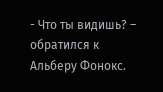- Что ты видишь? – обратился к Альберу Фонокс.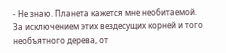- Не знаю. Планета кажется мне необитаемой. За исключением этих вездесущих корней и того необъятного дерева, от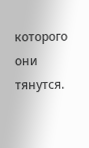которого они тянутся.